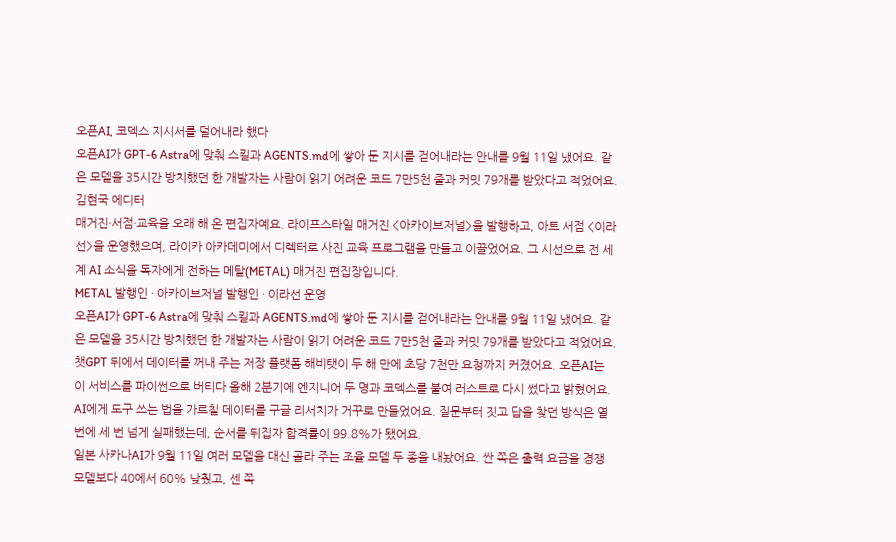오픈AI, 코덱스 지시서를 덜어내라 했다
오픈AI가 GPT-6 Astra에 맞춰 스킬과 AGENTS.md에 쌓아 둔 지시를 걷어내라는 안내를 9월 11일 냈어요. 같은 모델을 35시간 방치했던 한 개발자는 사람이 읽기 어려운 코드 7만5천 줄과 커밋 79개를 받았다고 적었어요.
김현국 에디터
매거진·서점·교육을 오래 해 온 편집자예요. 라이프스타일 매거진 <아카이브저널>을 발행하고, 아트 서점 <이라선>을 운영했으며, 라이카 아카데미에서 디렉터로 사진 교육 프로그램을 만들고 이끌었어요. 그 시선으로 전 세계 AI 소식을 독자에게 전하는 메탈(METAL) 매거진 편집장입니다.
METAL 발행인 · 아카이브저널 발행인 · 이라선 운영
오픈AI가 GPT-6 Astra에 맞춰 스킬과 AGENTS.md에 쌓아 둔 지시를 걷어내라는 안내를 9월 11일 냈어요. 같은 모델을 35시간 방치했던 한 개발자는 사람이 읽기 어려운 코드 7만5천 줄과 커밋 79개를 받았다고 적었어요.
챗GPT 뒤에서 데이터를 꺼내 주는 저장 플랫폼 해비탯이 두 해 만에 초당 7천만 요청까지 커졌어요. 오픈AI는 이 서비스를 파이썬으로 버티다 올해 2분기에 엔지니어 두 명과 코덱스를 붙여 러스트로 다시 썼다고 밝혔어요.
AI에게 도구 쓰는 법을 가르칠 데이터를 구글 리서치가 거꾸로 만들었어요. 질문부터 짓고 답을 찾던 방식은 열 번에 세 번 넘게 실패했는데, 순서를 뒤집자 합격률이 99.8%가 됐어요.
일본 사카나AI가 9월 11일 여러 모델을 대신 골라 주는 조율 모델 두 종을 내놨어요. 싼 쪽은 출력 요금을 경쟁 모델보다 40에서 60% 낮췄고, 센 쪽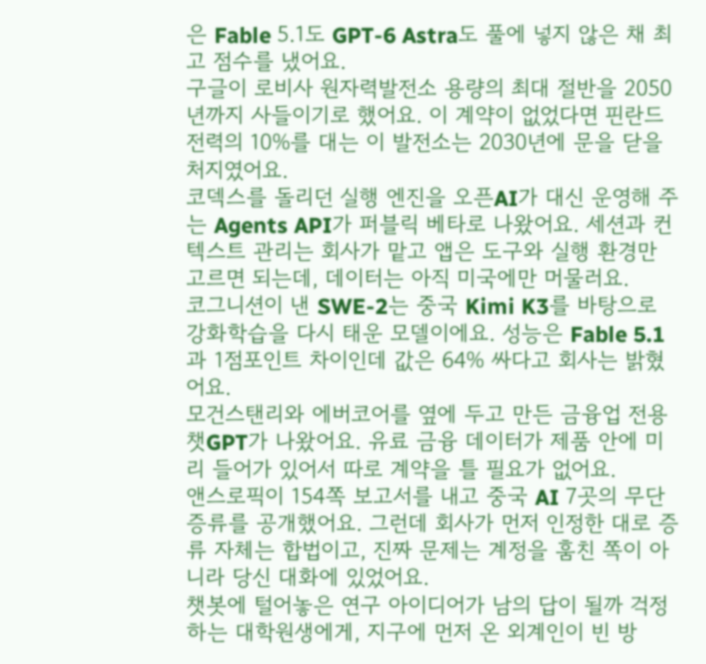은 Fable 5.1도 GPT-6 Astra도 풀에 넣지 않은 채 최고 점수를 냈어요.
구글이 로비사 원자력발전소 용량의 최대 절반을 2050년까지 사들이기로 했어요. 이 계약이 없었다면 핀란드 전력의 10%를 대는 이 발전소는 2030년에 문을 닫을 처지였어요.
코덱스를 돌리던 실행 엔진을 오픈AI가 대신 운영해 주는 Agents API가 퍼블릭 베타로 나왔어요. 세션과 컨텍스트 관리는 회사가 맡고 앱은 도구와 실행 환경만 고르면 되는데, 데이터는 아직 미국에만 머물러요.
코그니션이 낸 SWE-2는 중국 Kimi K3를 바탕으로 강화학습을 다시 태운 모델이에요. 성능은 Fable 5.1과 1점포인트 차이인데 값은 64% 싸다고 회사는 밝혔어요.
모건스탠리와 에버코어를 옆에 두고 만든 금융업 전용 챗GPT가 나왔어요. 유료 금융 데이터가 제품 안에 미리 들어가 있어서 따로 계약을 틀 필요가 없어요.
앤스로픽이 154쪽 보고서를 내고 중국 AI 7곳의 무단 증류를 공개했어요. 그런데 회사가 먼저 인정한 대로 증류 자체는 합법이고, 진짜 문제는 계정을 훔친 쪽이 아니라 당신 대화에 있었어요.
챗봇에 털어놓은 연구 아이디어가 남의 답이 될까 걱정하는 대학원생에게, 지구에 먼저 온 외계인이 빈 방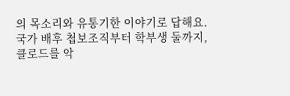의 목소리와 유통기한 이야기로 답해요.
국가 배후 첩보조직부터 학부생 둘까지, 클로드를 악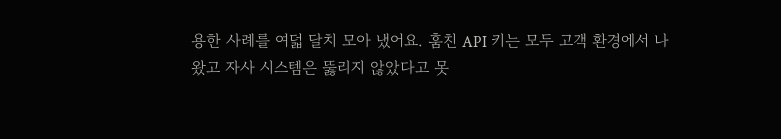용한 사례를 여덟 달치 모아 냈어요. 훔친 API 키는 모두 고객 환경에서 나왔고 자사 시스템은 뚫리지 않았다고 못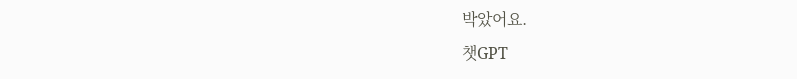박았어요.
챗GPT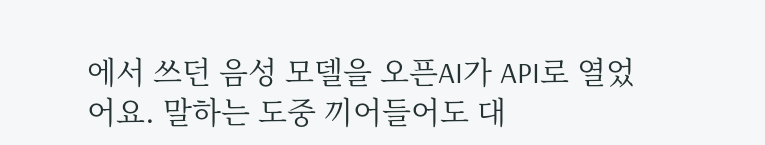에서 쓰던 음성 모델을 오픈AI가 API로 열었어요. 말하는 도중 끼어들어도 대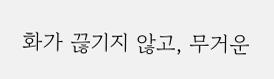화가 끊기지 않고, 무거운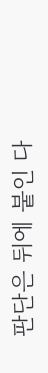판단은 뒤에 붙인 다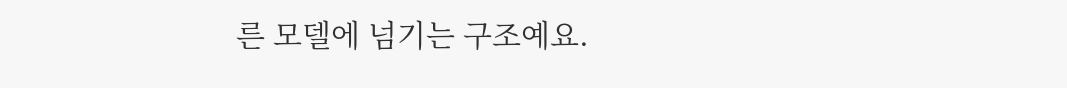른 모델에 넘기는 구조예요.